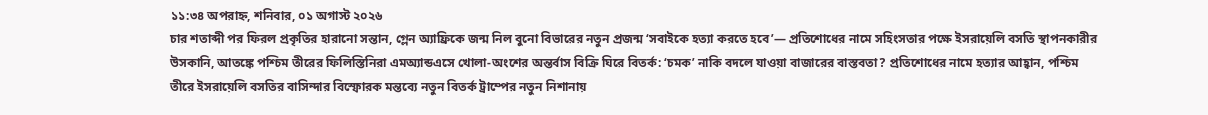১১:৩৪ অপরাহ্ন, শনিবার, ০১ অগাস্ট ২০২৬
চার শতাব্দী পর ফিরল প্রকৃতির হারানো সন্তান, গ্লেন অ্যাফ্রিকে জন্ম নিল বুনো বিভারের নতুন প্রজন্ম ‘সবাইকে হত্যা করতে হবে’— প্রতিশোধের নামে সহিংসতার পক্ষে ইসরায়েলি বসতি স্থাপনকারীর উসকানি, আতঙ্কে পশ্চিম তীরের ফিলিস্তিনিরা এমঅ্যান্ডএসে খোলা-অংশের অন্তর্বাস বিক্রি ঘিরে বিতর্ক: ‘চমক’ নাকি বদলে যাওয়া বাজারের বাস্তবতা? প্রতিশোধের নামে হত্যার আহ্বান, পশ্চিম তীরে ইসরায়েলি বসতির বাসিন্দার বিস্ফোরক মন্তব্যে নতুন বিতর্ক ট্রাম্পের নতুন নিশানায়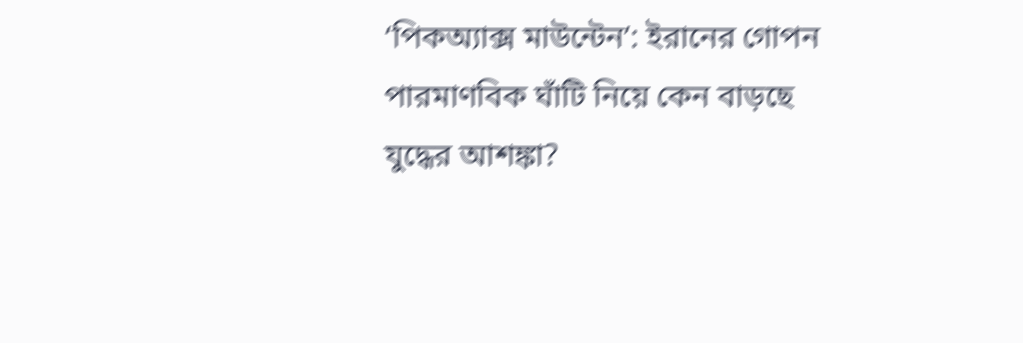‘পিকঅ্যাক্স মাউন্টেন’: ইরানের গোপন পারমাণবিক ঘাঁটি নিয়ে কেন বাড়ছে যুদ্ধের আশঙ্কা?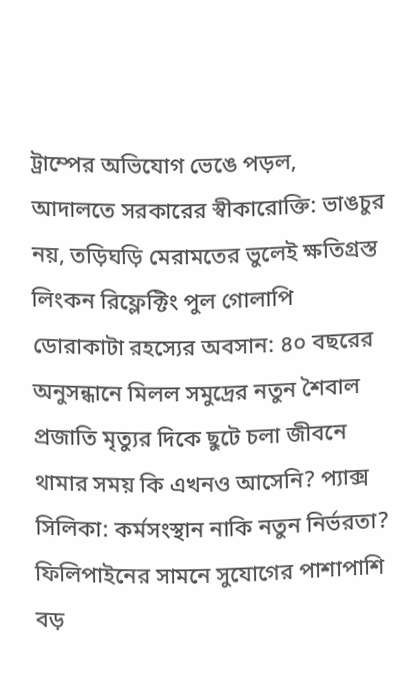ট্রাম্পের অভিযোগ ভেঙে পড়ল, আদালতে সরকারের স্বীকারোক্তি: ভাঙচুর নয়, তড়িঘড়ি মেরামতের ভুলেই ক্ষতিগ্রস্ত লিংকন রিফ্লেক্টিং পুল গোলাপি ডোরাকাটা রহস্যের অবসান: ৪০ বছরের অনুসন্ধানে মিলল সমুদ্রের নতুন শৈবাল প্রজাতি মৃত্যুর দিকে ছুটে চলা জীবনে থামার সময় কি এখনও আসেনি? প্যাক্স সিলিকা: কর্মসংস্থান নাকি নতুন নির্ভরতা? ফিলিপাইনের সামনে সুযোগের পাশাপাশি বড়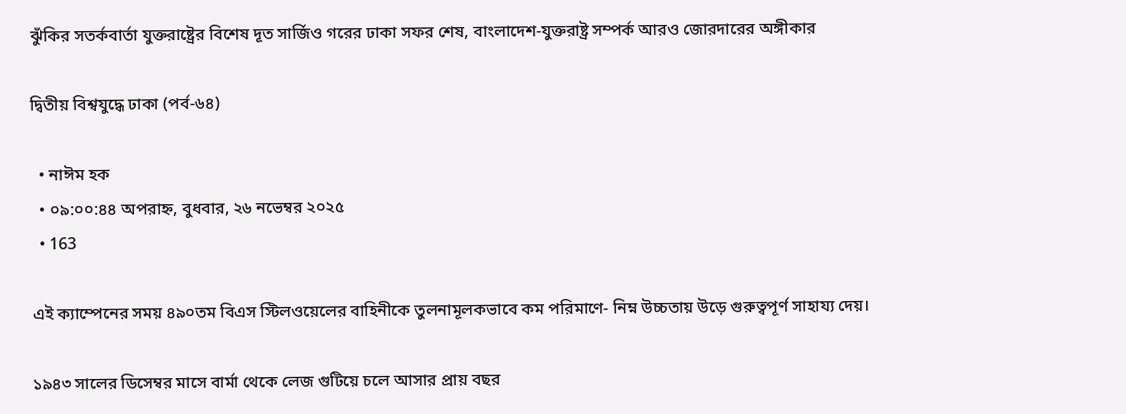ঝুঁকির সতর্কবার্তা যুক্তরাষ্ট্রের বিশেষ দূত সার্জিও গরের ঢাকা সফর শেষ, বাংলাদেশ-যুক্তরাষ্ট্র সম্পর্ক আরও জোরদারের অঙ্গীকার

দ্বিতীয় বিশ্বযুদ্ধে ঢাকা (পর্ব-৬৪)

  • নাঈম হক
  • ০৯:০০:৪৪ অপরাহ্ন, বুধবার, ২৬ নভেম্বর ২০২৫
  • 163

এই ক্যাম্পেনের সময় ৪৯০তম বিএস স্টিলওয়েলের বাহিনীকে তুলনামূলকভাবে কম পরিমাণে- নিম্ন উচ্চতায় উড়ে গুরুত্বপূর্ণ সাহায্য দেয়।

১৯৪৩ সালের ডিসেম্বর মাসে বার্মা থেকে লেজ গুটিয়ে চলে আসার প্রায় বছর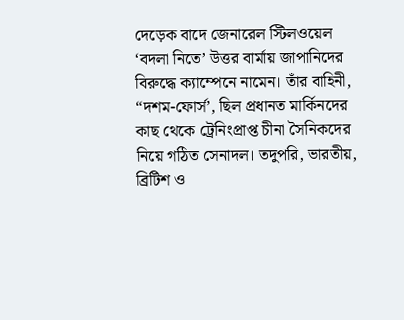দেড়েক বাদে জেনারেল স্টিলওয়েল ‘বদলা নিতে’ উত্তর বার্মায় জাপানিদের বিরুদ্ধে ক্যাম্পেনে নামেন। তাঁর বাহিনী, “দশম-ফোর্স’, ছিল প্রধানত মার্কিনদের কাছ থেকে ট্রেনিংপ্রাপ্ত চীনা সৈনিকদের নিয়ে গঠিত সেনাদল। তদুপরি, ভারতীয়, ব্রিটিশ ও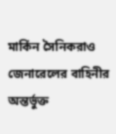মার্কিন সৈনিকরাও জেনারেলের বাহিনীর অন্তর্ভুক্ত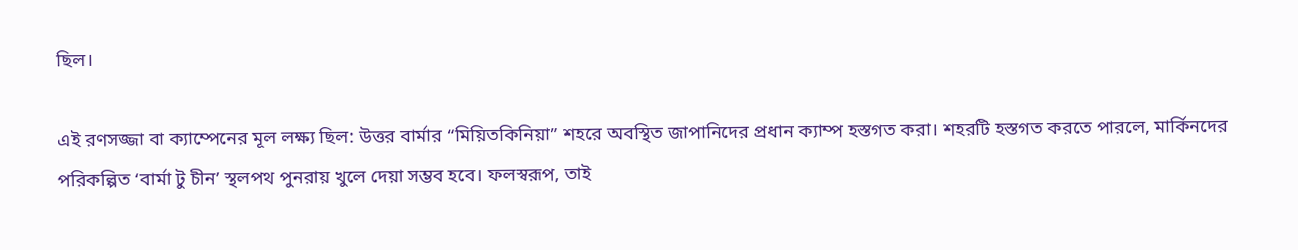ছিল।

এই রণসজ্জা বা ক্যাম্পেনের মূল লক্ষ্য ছিল: উত্তর বার্মার “মিয়িতকিনিয়া” শহরে অবস্থিত জাপানিদের প্রধান ক্যাম্প হস্তগত করা। শহরটি হস্তগত করতে পারলে, মার্কিনদের পরিকল্পিত ‘বার্মা টু চীন’ স্থলপথ পুনরায় খুলে দেয়া সম্ভব হবে। ফলস্বরূপ, তাই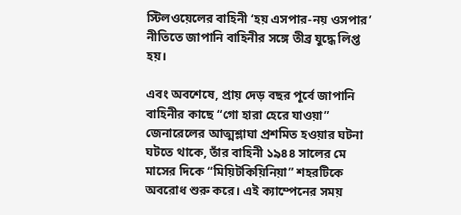স্টিলওয়েলের বাহিনী ‘হয় এসপার-নয় ওসপার’ নীতিতে জাপানি বাহিনীর সঙ্গে তীব্র যুদ্ধে লিপ্ত হয়।

এবং অবশেষে, প্রায় দেড় বছর পূর্বে জাপানি বাহিনীর কাছে “গো হারা হেরে যাওয়া” জেনারেলের আত্মশ্লাঘা প্রশমিত হওয়ার ঘটনা ঘটতে থাকে, তাঁর বাহিনী ১৯৪৪ সালের মে মাসের দিকে “মিয়িটকিয়িনিয়া” শহরটিকে অবরোধ শুরু করে। এই ক্যাম্পেনের সময়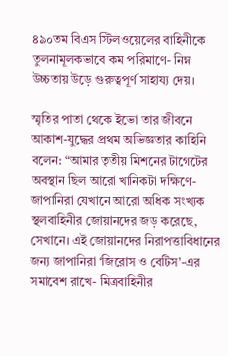৪৯০তম বিএস স্টিলওয়েলের বাহিনীকে তুলনামূলকভাবে কম পরিমাণে- নিম্ন উচ্চতায় উড়ে গুরুত্বপূর্ণ সাহায্য দেয়।

স্মৃতির পাতা থেকে ইভো তার জীবনে আকাশ-যুদ্ধের প্রথম অভিজ্ঞতার কাহিনি বলেন: “আমার তৃতীয় মিশনের টাগেটের অবস্থান ছিল আরো খানিকটা দক্ষিণে- জাপানিরা যেখানে আরো অধিক সংখ্যক স্থলবাহিনীর জোয়ানদের জড় করেছে, সেখানে। এই জোয়ানদের নিরাপত্তাবিধানের জন্য জাপানিরা ‘জিরোস ও বেটিস’-এর সমাবেশ রাখে- মিত্রবাহিনীর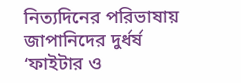নিত্যদিনের পরিভাষায় জাপানিদের দুর্ধর্ষ ‘ফাইটার ও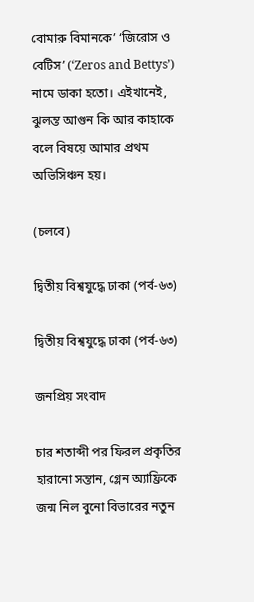বোমারু বিমানকে’ ‘জিরোস ও বেটিস’ (‘Zeros and Bettys’) নামে ডাকা হতো। এইখানেই, ঝুলন্ত আগুন কি আর কাহাকে বলে বিষয়ে আমার প্রথম অভিসিঞ্চন হয়।

(চলবে)

দ্বিতীয় বিশ্বযুদ্ধে ঢাকা (পর্ব-৬৩)

দ্বিতীয় বিশ্বযুদ্ধে ঢাকা (পর্ব-৬৩)

জনপ্রিয় সংবাদ

চার শতাব্দী পর ফিরল প্রকৃতির হারানো সন্তান, গ্লেন অ্যাফ্রিকে জন্ম নিল বুনো বিভারের নতুন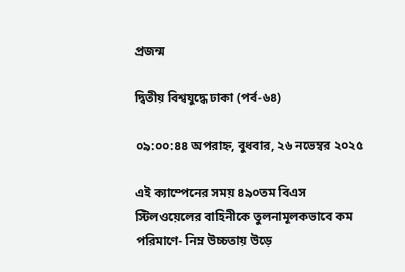প্রজন্ম

দ্বিতীয় বিশ্বযুদ্ধে ঢাকা (পর্ব-৬৪)

০৯:০০:৪৪ অপরাহ্ন, বুধবার, ২৬ নভেম্বর ২০২৫

এই ক্যাম্পেনের সময় ৪৯০তম বিএস স্টিলওয়েলের বাহিনীকে তুলনামূলকভাবে কম পরিমাণে- নিম্ন উচ্চতায় উড়ে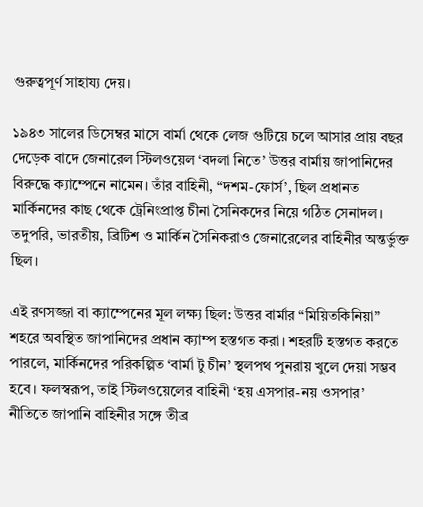গুরুত্বপূর্ণ সাহায্য দেয়।

১৯৪৩ সালের ডিসেম্বর মাসে বার্মা থেকে লেজ গুটিয়ে চলে আসার প্রায় বছর দেড়েক বাদে জেনারেল স্টিলওয়েল ‘বদলা নিতে’ উত্তর বার্মায় জাপানিদের বিরুদ্ধে ক্যাম্পেনে নামেন। তাঁর বাহিনী, “দশম-ফোর্স’, ছিল প্রধানত মার্কিনদের কাছ থেকে ট্রেনিংপ্রাপ্ত চীনা সৈনিকদের নিয়ে গঠিত সেনাদল। তদুপরি, ভারতীয়, ব্রিটিশ ও মার্কিন সৈনিকরাও জেনারেলের বাহিনীর অন্তর্ভুক্ত ছিল।

এই রণসজ্জা বা ক্যাম্পেনের মূল লক্ষ্য ছিল: উত্তর বার্মার “মিয়িতকিনিয়া” শহরে অবস্থিত জাপানিদের প্রধান ক্যাম্প হস্তগত করা। শহরটি হস্তগত করতে পারলে, মার্কিনদের পরিকল্পিত ‘বার্মা টু চীন’ স্থলপথ পুনরায় খুলে দেয়া সম্ভব হবে। ফলস্বরূপ, তাই স্টিলওয়েলের বাহিনী ‘হয় এসপার-নয় ওসপার’ নীতিতে জাপানি বাহিনীর সঙ্গে তীব্র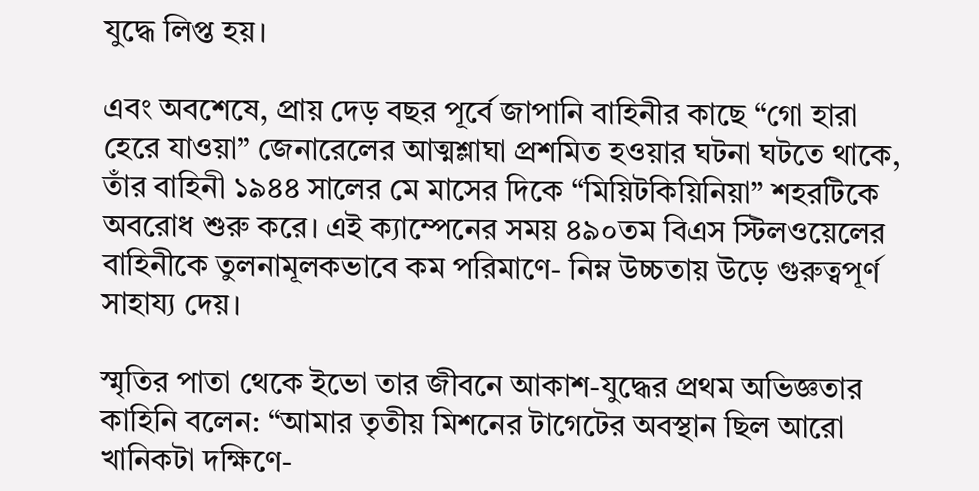যুদ্ধে লিপ্ত হয়।

এবং অবশেষে, প্রায় দেড় বছর পূর্বে জাপানি বাহিনীর কাছে “গো হারা হেরে যাওয়া” জেনারেলের আত্মশ্লাঘা প্রশমিত হওয়ার ঘটনা ঘটতে থাকে, তাঁর বাহিনী ১৯৪৪ সালের মে মাসের দিকে “মিয়িটকিয়িনিয়া” শহরটিকে অবরোধ শুরু করে। এই ক্যাম্পেনের সময় ৪৯০তম বিএস স্টিলওয়েলের বাহিনীকে তুলনামূলকভাবে কম পরিমাণে- নিম্ন উচ্চতায় উড়ে গুরুত্বপূর্ণ সাহায্য দেয়।

স্মৃতির পাতা থেকে ইভো তার জীবনে আকাশ-যুদ্ধের প্রথম অভিজ্ঞতার কাহিনি বলেন: “আমার তৃতীয় মিশনের টাগেটের অবস্থান ছিল আরো খানিকটা দক্ষিণে-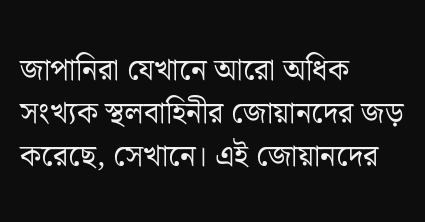জাপানিরা যেখানে আরো অধিক সংখ্যক স্থলবাহিনীর জোয়ানদের জড় করেছে, সেখানে। এই জোয়ানদের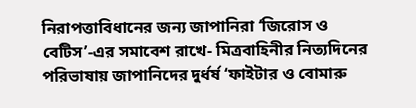নিরাপত্তাবিধানের জন্য জাপানিরা ‘জিরোস ও বেটিস’-এর সমাবেশ রাখে- মিত্রবাহিনীর নিত্যদিনের পরিভাষায় জাপানিদের দুর্ধর্ষ ‘ফাইটার ও বোমারু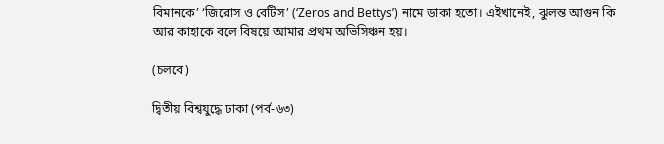বিমানকে’ ‘জিরোস ও বেটিস’ (‘Zeros and Bettys’) নামে ডাকা হতো। এইখানেই, ঝুলন্ত আগুন কি আর কাহাকে বলে বিষয়ে আমার প্রথম অভিসিঞ্চন হয়।

(চলবে)

দ্বিতীয় বিশ্বযুদ্ধে ঢাকা (পর্ব-৬৩)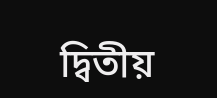দ্বিতীয়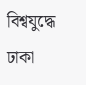বিশ্বযুদ্ধে ঢাকা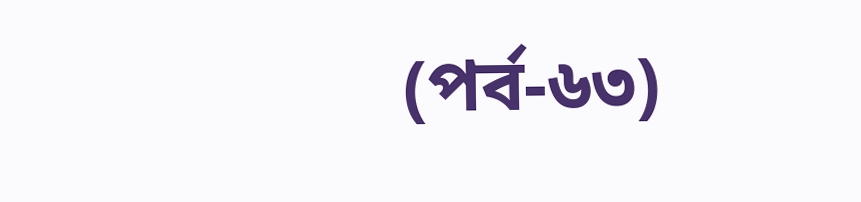(পর্ব-৬৩)